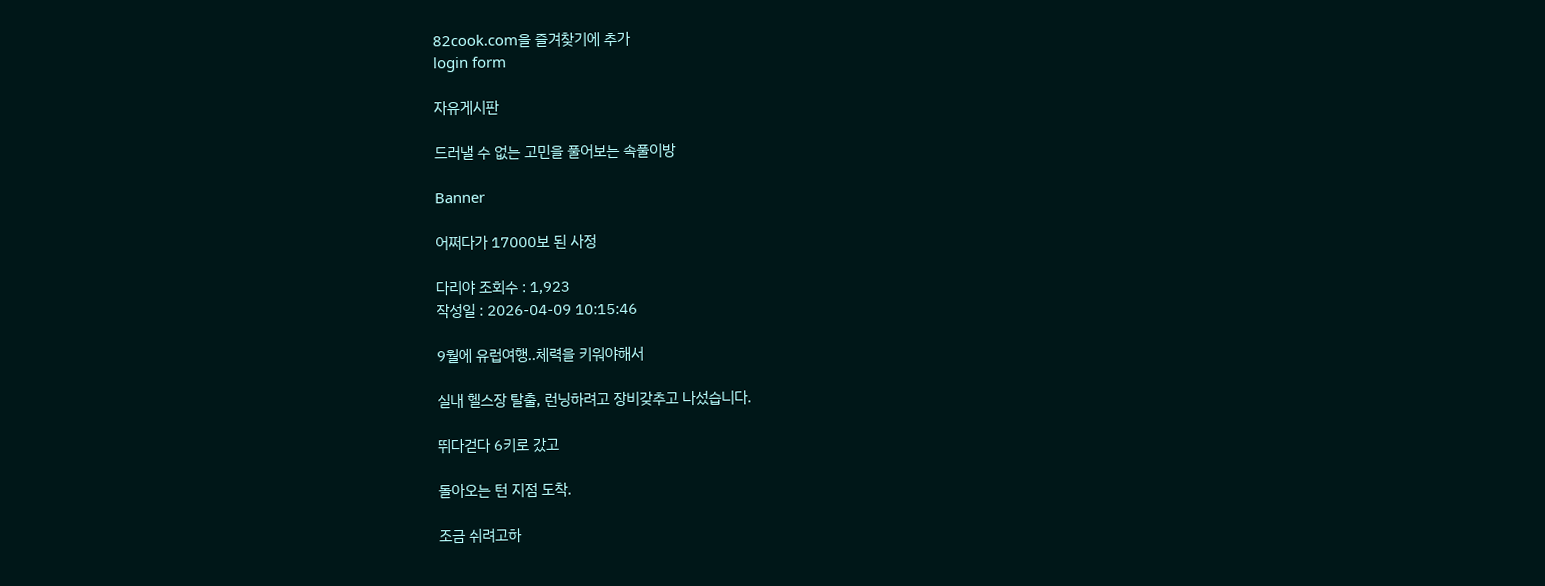82cook.com을 즐겨찾기에 추가
login form

자유게시판

드러낼 수 없는 고민을 풀어보는 속풀이방

Banner

어쩌다가 17000보 된 사정

다리야 조회수 : 1,923
작성일 : 2026-04-09 10:15:46

9월에 유럽여행..체력을 키워야해서

실내 헬스장 탈출, 런닝하려고 장비갖추고 나섰습니다.

뛰다걷다 6키로 갔고

돌아오는 턴 지점 도착.

조금 쉬려고하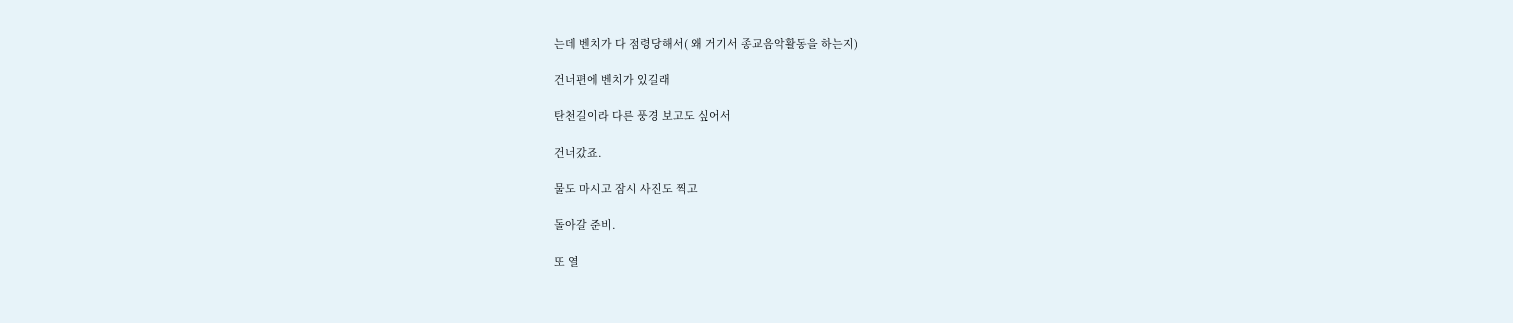는데 벤치가 다 점령당해서( 왜 거기서 종교음악활동을 하는지)

건너편에 벤치가 있길래

탄천길이라 다른 풍경 보고도 싶어서

건너갔죠.

물도 마시고 잠시 사진도 찍고

돌아갈 준비.

또 열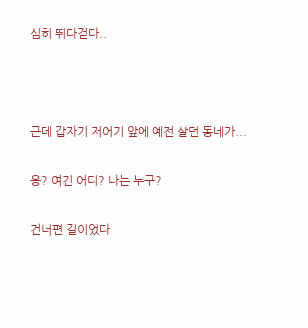심히 뛰다걷다..



근데 갑자기 저어기 앞에 예전 살던 동네가...

응? 여긴 어디? 나는 누구?

건너편 길이었다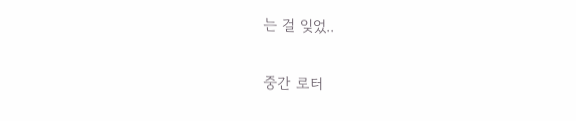는 걸 잊었..

중간 로터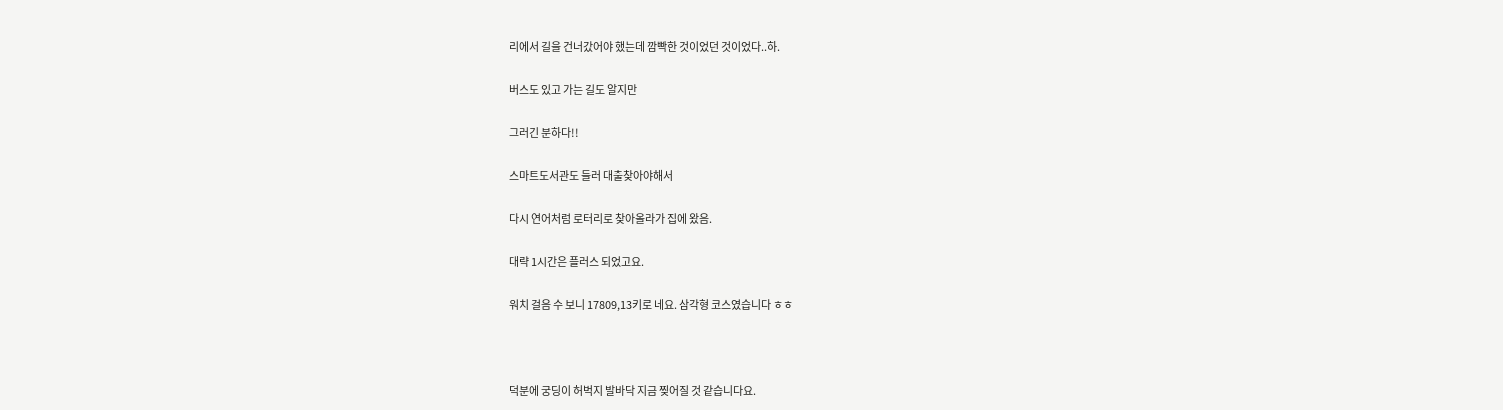리에서 길을 건너갔어야 했는데 깜빡한 것이었던 것이었다..하.

버스도 있고 가는 길도 알지만

그러긴 분하다!!

스마트도서관도 들러 대출찾아야해서

다시 연어처럼 로터리로 찾아올라가 집에 왔음.

대략 1시간은 플러스 되었고요.

워치 걸음 수 보니 17809,13키로 네요. 삼각형 코스였습니다 ㅎㅎ



덕분에 궁딩이 허벅지 발바닥 지금 찢어질 것 같습니다요.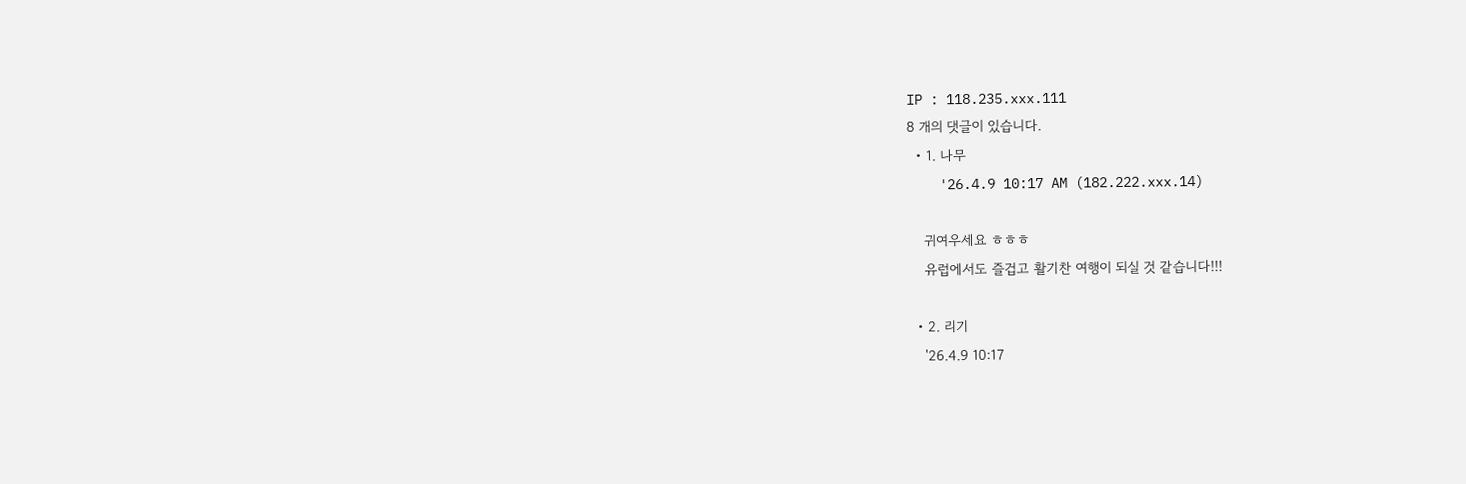IP : 118.235.xxx.111
8 개의 댓글이 있습니다.
  • 1. 나무
    '26.4.9 10:17 AM (182.222.xxx.14)

    귀여우세요 ㅎㅎㅎ
    유럽에서도 즐겁고 활기찬 여행이 되실 것 같습니다!!!

  • 2. 리기
    '26.4.9 10:17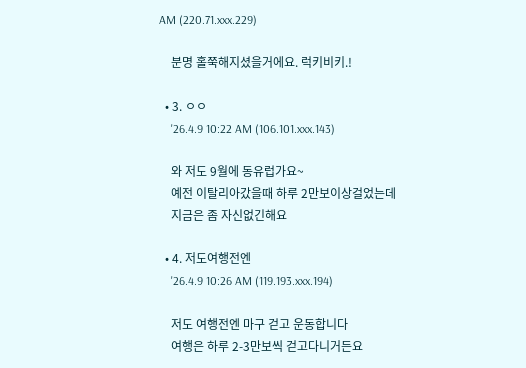AM (220.71.xxx.229)

    분명 홀쭉해지셨을거에요. 럭키비키.!

  • 3. ㅇㅇ
    '26.4.9 10:22 AM (106.101.xxx.143)

    와 저도 9월에 동유럽가요~
    예전 이탈리아갔을때 하루 2만보이상걸었는데
    지금은 좀 자신없긴해요

  • 4. 저도여행전엔
    '26.4.9 10:26 AM (119.193.xxx.194)

    저도 여행전엔 마구 걷고 운동합니다
    여행은 하루 2-3만보씩 걷고다니거든요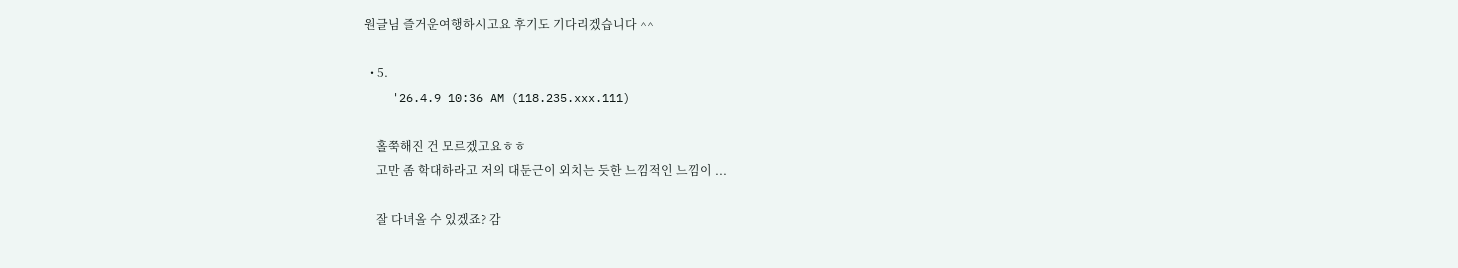원글님 즐거운여행하시고요 후기도 기다리겠습니다 ^^

  • 5.
    '26.4.9 10:36 AM (118.235.xxx.111)

    홀쭉해진 건 모르겠고요ㅎㅎ
    고만 좀 학대하라고 저의 대둔근이 외치는 듯한 느낌적인 느낌이 ...

    잘 다녀올 수 있겠죠? 감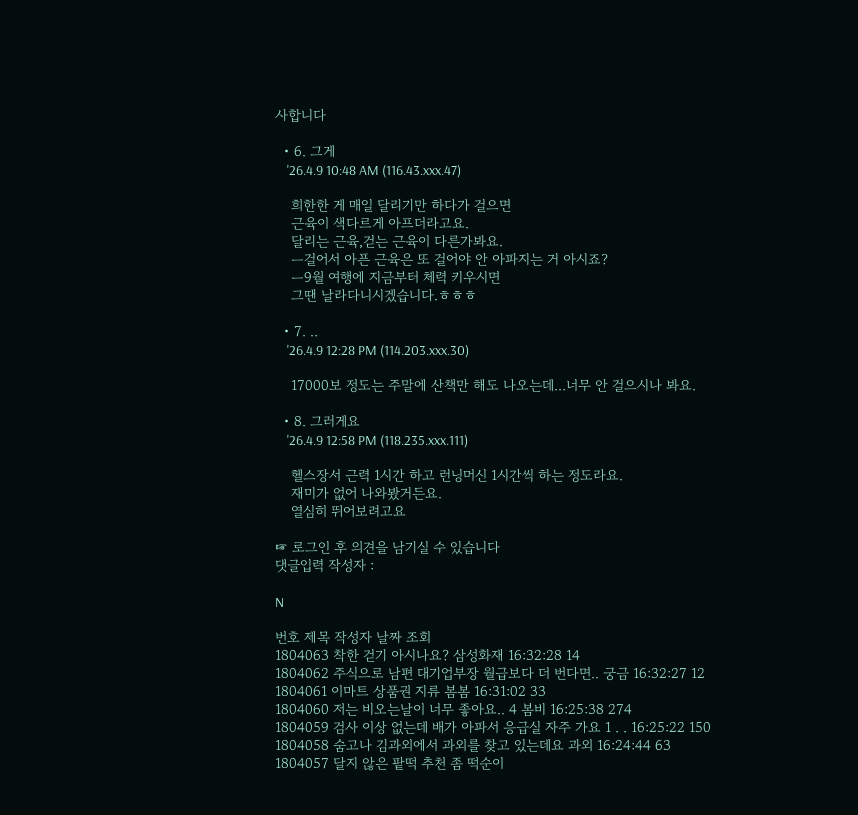사합니다

  • 6. 그게
    '26.4.9 10:48 AM (116.43.xxx.47)

    희한한 게 매일 달리기만 하다가 걸으면
    근육이 색다르게 아프더라고요.
    달리는 근육,걷는 근육이 다른가봐요.
    ㅡ걸어서 아픈 근육은 또 걸어야 안 아파지는 거 아시죠?
    ㅡ9월 여행에 지금부터 체력 키우시면
    그땐 날라다니시겠습니다.ㅎㅎㅎ

  • 7. ..
    '26.4.9 12:28 PM (114.203.xxx.30)

    17000보 정도는 주말에 산책만 해도 나오는데...너무 안 걸으시나 봐요.

  • 8. 그러게요
    '26.4.9 12:58 PM (118.235.xxx.111)

    헬스장서 근력 1시간 하고 런닝머신 1시간씩 하는 정도라요.
    재미가 없어 나와봤거든요.
    열심히 뛰어보려고요

☞ 로그인 후 의견을 남기실 수 있습니다
댓글입력 작성자 :

N

번호 제목 작성자 날짜 조회
1804063 착한 걷기 아시나요? 삼성화재 16:32:28 14
1804062 주식으로 남편 대기업부장 월급보다 더 번다면.. 궁금 16:32:27 12
1804061 이마트 상품권 지류 봄봄 16:31:02 33
1804060 저는 비오는날이 너무 좋아요.. 4 봄비 16:25:38 274
1804059 검사 이상 없는데 배가 아파서 응급실 자주 가요 1 . . 16:25:22 150
1804058 숨고나 김과외에서 과외를 찾고 있는데요 과외 16:24:44 63
1804057 달지 않은 팥떡 추천 좀 떡순이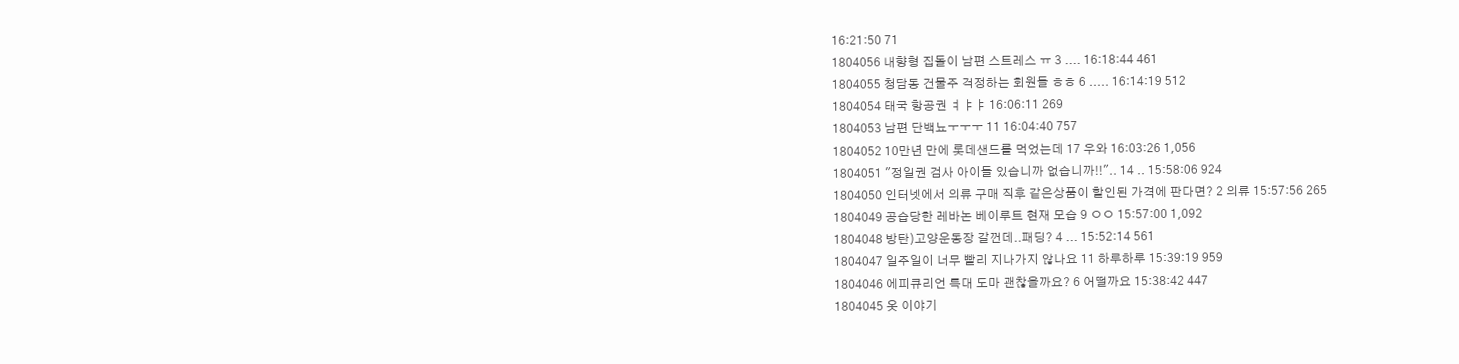16:21:50 71
1804056 내향형 집돌이 남편 스트레스 ㅠ 3 .... 16:18:44 461
1804055 청담동 건물주 걱정하는 회원들 ㅎㅎ 6 ..... 16:14:19 512
1804054 태국 항공권 ㅕㅑㅑ 16:06:11 269
1804053 남편 단백뇨ㅜㅜㅜ 11 16:04:40 757
1804052 10만년 만에 롯데샌드를 먹었는데 17 우와 16:03:26 1,056
1804051 "정일권 검사 아이들 있습니까 없습니까!!".. 14 .. 15:58:06 924
1804050 인터넷에서 의류 구매 직후 같은상품이 할인된 가격에 판다면? 2 의류 15:57:56 265
1804049 공습당한 레바논 베이루트 현재 모습 9 ㅇㅇ 15:57:00 1,092
1804048 방탄)고양운동장 갈껀데..패딩? 4 ... 15:52:14 561
1804047 일주일이 너무 빨리 지나가지 않나요 11 하루하루 15:39:19 959
1804046 에피큐리언 특대 도마 괜찮을까요? 6 어떨까요 15:38:42 447
1804045 옷 이야기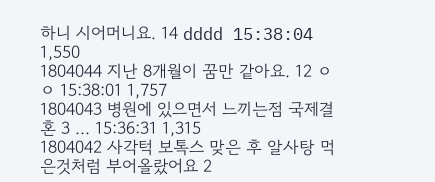하니 시어머니요. 14 dddd 15:38:04 1,550
1804044 지난 8개월이 꿈만 같아요. 12 ㅇㅇ 15:38:01 1,757
1804043 병원에 있으면서 느끼는점 국제결혼 3 ... 15:36:31 1,315
1804042 사각턱 보톡스 맞은 후 알사탕 먹은것처럼 부어올랐어요 2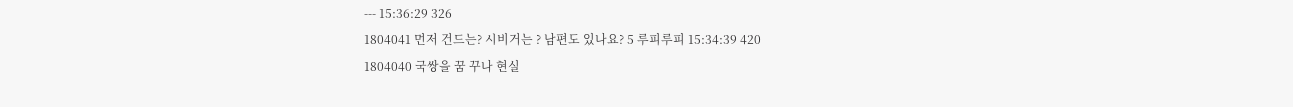--- 15:36:29 326
1804041 먼저 건드는? 시비거는 ? 남편도 있나요? 5 루피루피 15:34:39 420
1804040 국쌍을 꿈 꾸나 현실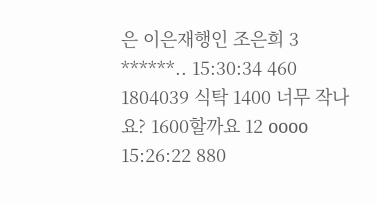은 이은재행인 조은희 3 ******.. 15:30:34 460
1804039 식탁 1400 너무 작나요? 1600할까요 12 oooo 15:26:22 880